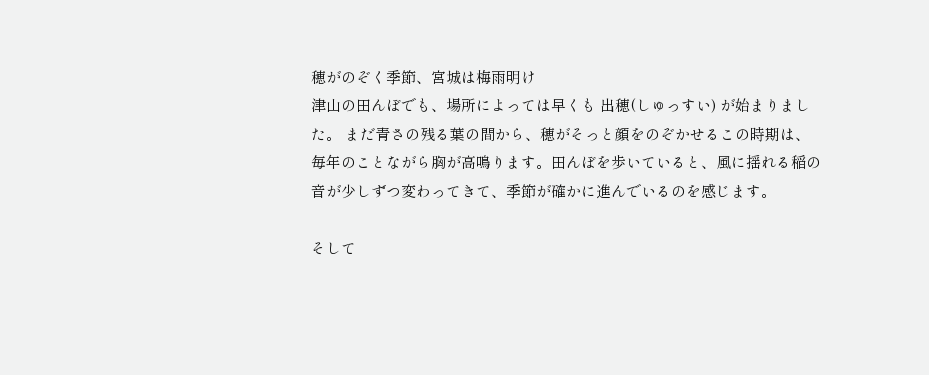穂がのぞく季節、宮城は梅雨明け
津山の田んぼでも、場所によっては早くも 出穂(しゅっすい) が始まりました。 まだ青さの残る葉の間から、穂がそっと顔をのぞかせるこの時期は、毎年のことながら胸が高鳴ります。田んぼを歩いていると、風に揺れる稲の音が少しずつ変わってきて、季節が確かに進んでいるのを感じます。

そして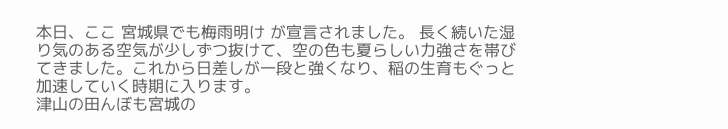本日、ここ 宮城県でも梅雨明け が宣言されました。 長く続いた湿り気のある空気が少しずつ抜けて、空の色も夏らしい力強さを帯びてきました。これから日差しが一段と強くなり、稲の生育もぐっと加速していく時期に入ります。
津山の田んぼも宮城の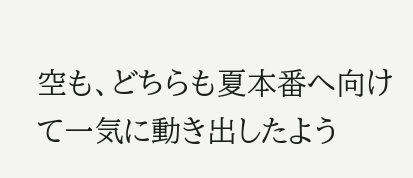空も、どちらも夏本番へ向けて一気に動き出したよう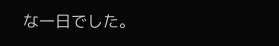な一日でした。